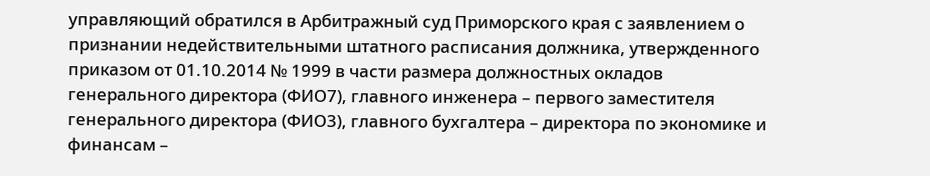управляющий обратился в Арбитражный суд Приморского края с заявлением о признании недействительными штатного расписания должника, утвержденного приказом от 01.10.2014 № 1999 в части размера должностных окладов генерального директора (ФИО7), главного инженера – первого заместителя генерального директора (ФИО3), главного бухгалтера – директора по экономике и финансам –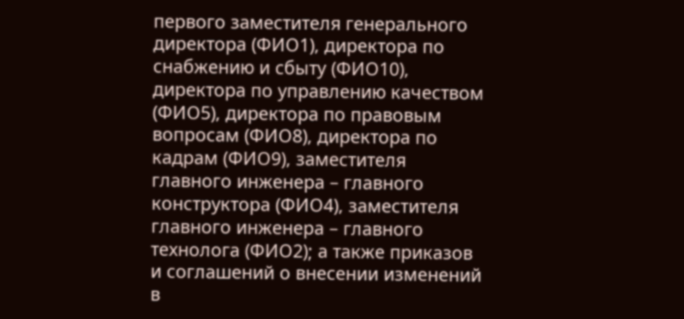первого заместителя генерального директора (ФИО1), директора по снабжению и сбыту (ФИО10), директора по управлению качеством (ФИО5), директора по правовым вопросам (ФИО8), директора по кадрам (ФИО9), заместителя главного инженера – главного конструктора (ФИО4), заместителя главного инженера – главного технолога (ФИО2); а также приказов и соглашений о внесении изменений в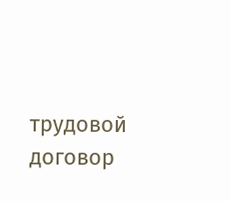трудовой договор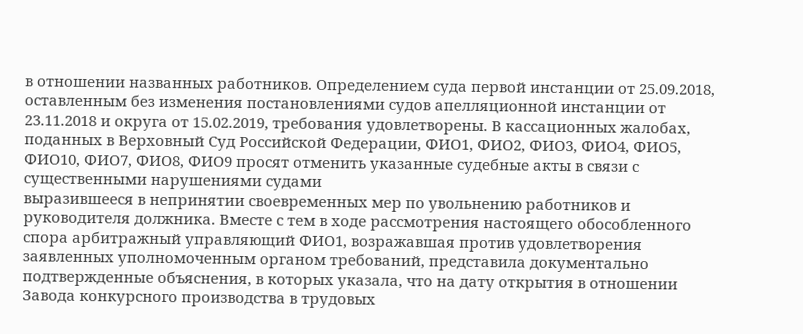в отношении названных работников. Определением суда первой инстанции от 25.09.2018, оставленным без изменения постановлениями судов апелляционной инстанции от 23.11.2018 и округа от 15.02.2019, требования удовлетворены. В кассационных жалобах, поданных в Верховный Суд Российской Федерации, ФИО1, ФИО2, ФИО3, ФИО4, ФИО5, ФИО10, ФИО7, ФИО8, ФИО9 просят отменить указанные судебные акты в связи с существенными нарушениями судами
выразившееся в непринятии своевременных мер по увольнению работников и руководителя должника. Вместе с тем в ходе рассмотрения настоящего обособленного спора арбитражный управляющий ФИО1, возражавшая против удовлетворения заявленных уполномоченным органом требований, представила документально подтвержденные объяснения, в которых указала, что на дату открытия в отношении Завода конкурсного производства в трудовых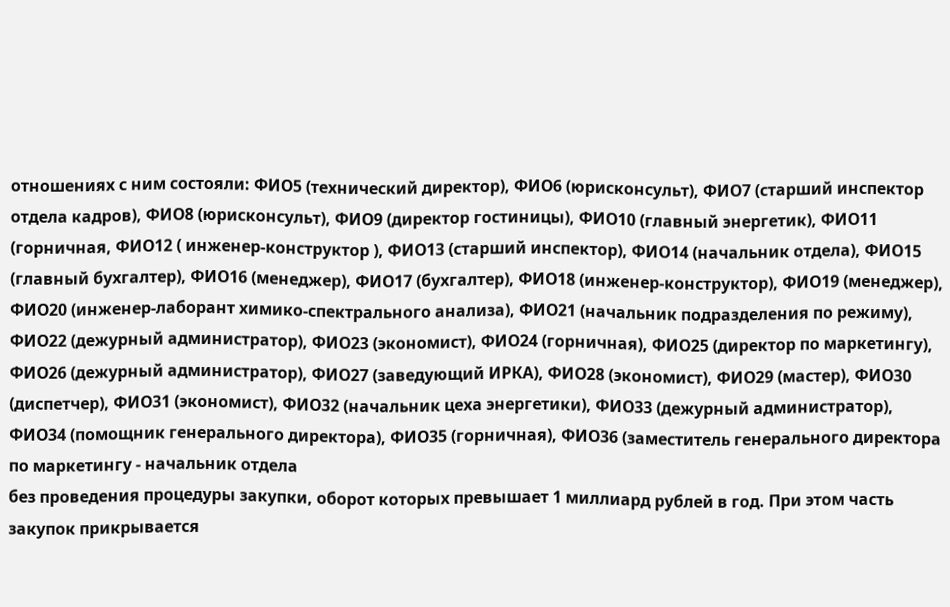отношениях с ним состояли: ФИО5 (технический директор), ФИО6 (юрисконсульт), ФИО7 (старший инспектор отдела кадров), ФИО8 (юрисконсульт), ФИО9 (директор гостиницы), ФИО10 (главный энергетик), ФИО11 (горничная, ФИО12 ( инженер-конструктор ), ФИО13 (старший инспектор), ФИО14 (начальник отдела), ФИО15 (главный бухгалтер), ФИО16 (менеджер), ФИО17 (бухгалтер), ФИО18 (инженер-конструктор), ФИО19 (менеджер), ФИО20 (инженер-лаборант химико-спектрального анализа), ФИО21 (начальник подразделения по режиму), ФИО22 (дежурный администратор), ФИО23 (экономист), ФИО24 (горничная), ФИО25 (директор по маркетингу), ФИО26 (дежурный администратор), ФИО27 (заведующий ИРКА), ФИО28 (экономист), ФИО29 (мастер), ФИО30 (диспетчер), ФИО31 (экономист), ФИО32 (начальник цеха энергетики), ФИО33 (дежурный администратор), ФИО34 (помощник генерального директора), ФИО35 (горничная), ФИО36 (заместитель генерального директора по маркетингу - начальник отдела
без проведения процедуры закупки, оборот которых превышает 1 миллиард рублей в год. При этом часть закупок прикрывается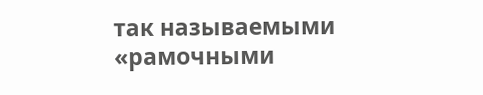так называемыми «рамочными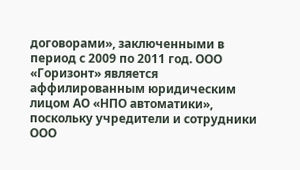договорами», заключенными в период с 2009 по 2011 год. ООО «Горизонт» является аффилированным юридическим лицом АО «НПО автоматики», поскольку учредители и сотрудники ООО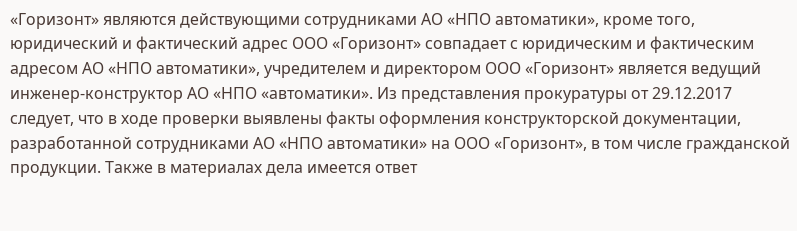«Горизонт» являются действующими сотрудниками АО «НПО автоматики», кроме того, юридический и фактический адрес ООО «Горизонт» совпадает с юридическим и фактическим адресом АО «НПО автоматики», учредителем и директором ООО «Горизонт» является ведущий инженер-конструктор АО «НПО «автоматики». Из представления прокуратуры от 29.12.2017 следует, что в ходе проверки выявлены факты оформления конструкторской документации, разработанной сотрудниками АО «НПО автоматики» на ООО «Горизонт», в том числе гражданской продукции. Также в материалах дела имеется ответ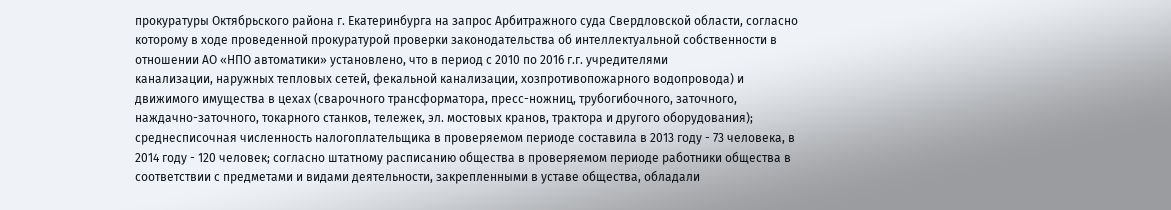прокуратуры Октябрьского района г. Екатеринбурга на запрос Арбитражного суда Свердловской области, согласно которому в ходе проведенной прокуратурой проверки законодательства об интеллектуальной собственности в отношении АО «НПО автоматики» установлено, что в период с 2010 по 2016 г.г. учредителями
канализации, наружных тепловых сетей, фекальной канализации, хозпротивопожарного водопровода) и движимого имущества в цехах (сварочного трансформатора, пресс-ножниц, трубогибочного, заточного, наждачно-заточного, токарного станков, тележек, эл. мостовых кранов, трактора и другого оборудования); среднесписочная численность налогоплательщика в проверяемом периоде составила в 2013 году - 73 человека, в 2014 году - 120 человек; согласно штатному расписанию общества в проверяемом периоде работники общества в соответствии с предметами и видами деятельности, закрепленными в уставе общества, обладали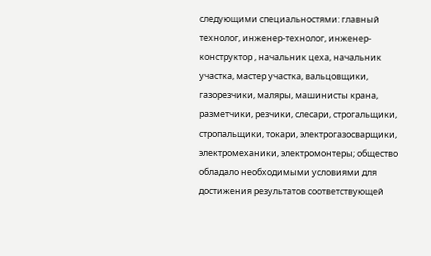следующими специальностями: главный технолог, инженер-технолог, инженер- конструктор , начальник цеха, начальник участка, мастер участка, вальцовщики, газорезчики, маляры, машинисты крана, разметчики, резчики, слесари, строгальщики, стропальщики, токари, электрогазосварщики, электромеханики, электромонтеры; общество обладало необходимыми условиями для достижения результатов соответствующей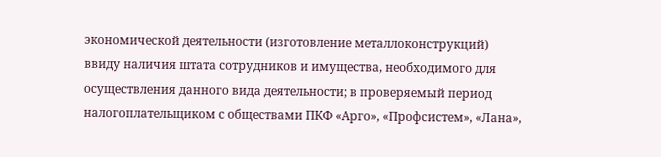экономической деятельности (изготовление металлоконструкций) ввиду наличия штата сотрудников и имущества, необходимого для осуществления данного вида деятельности; в проверяемый период налогоплательщиком с обществами ПКФ «Арго», «Профсистем», «Лана»,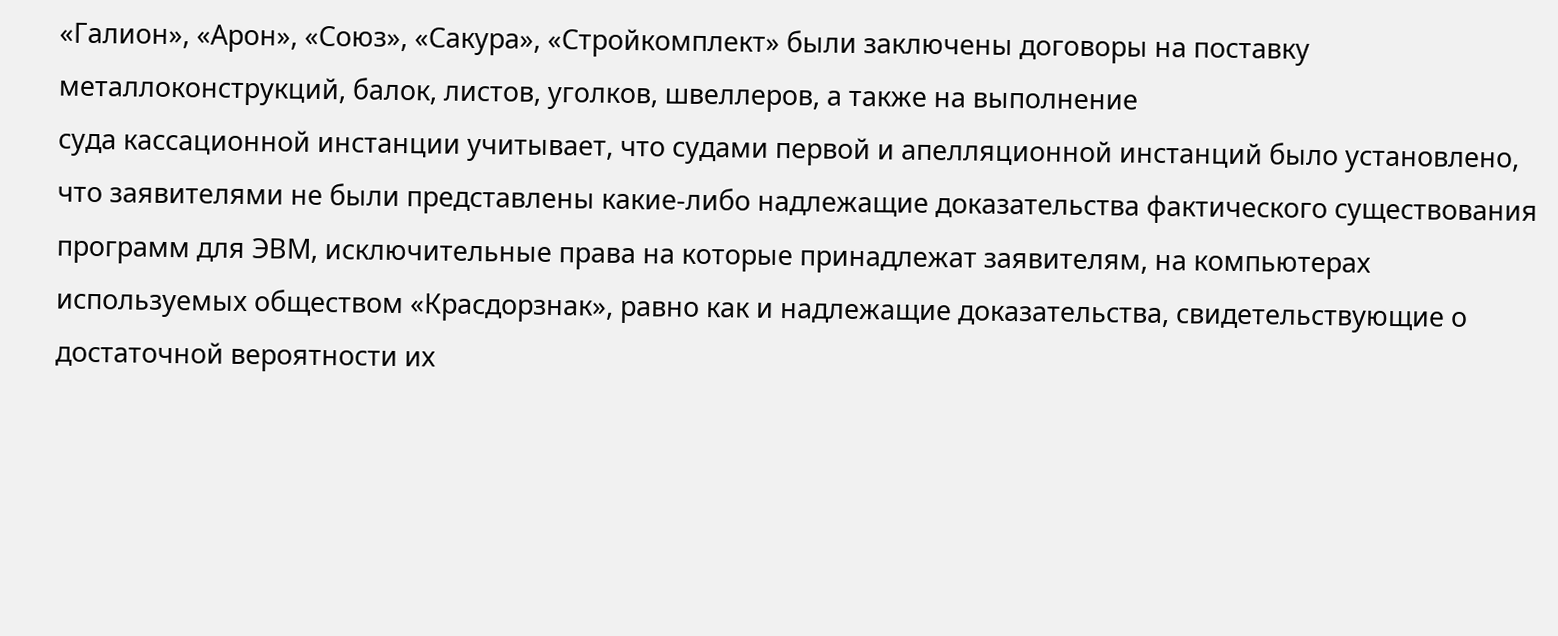«Галион», «Арон», «Союз», «Сакура», «Стройкомплект» были заключены договоры на поставку металлоконструкций, балок, листов, уголков, швеллеров, а также на выполнение
суда кассационной инстанции учитывает, что судами первой и апелляционной инстанций было установлено, что заявителями не были представлены какие-либо надлежащие доказательства фактического существования программ для ЭВМ, исключительные права на которые принадлежат заявителям, на компьютерах используемых обществом «Красдорзнак», равно как и надлежащие доказательства, свидетельствующие о достаточной вероятности их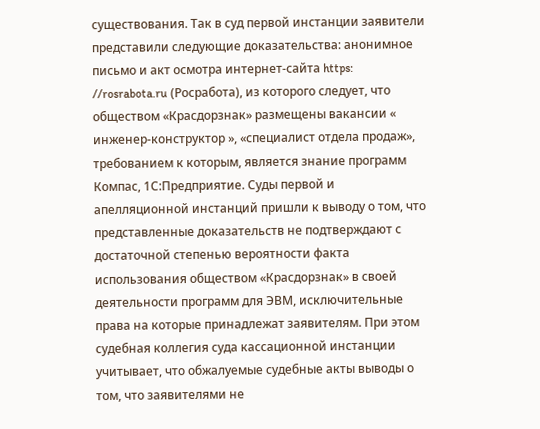существования. Так в суд первой инстанции заявители представили следующие доказательства: анонимное письмо и акт осмотра интернет-сайта https: //rosrabota.ru (Росработа), из которого следует, что обществом «Красдорзнак» размещены вакансии « инженер-конструктор », «специалист отдела продаж», требованием к которым, является знание программ Компас, 1С:Предприятие. Суды первой и апелляционной инстанций пришли к выводу о том, что представленные доказательств не подтверждают с достаточной степенью вероятности факта использования обществом «Красдорзнак» в своей деятельности программ для ЭВМ, исключительные права на которые принадлежат заявителям. При этом судебная коллегия суда кассационной инстанции учитывает, что обжалуемые судебные акты выводы о том, что заявителями не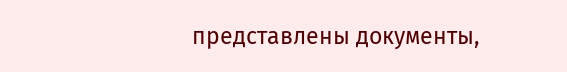представлены документы,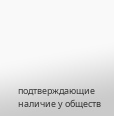подтверждающие наличие у обществ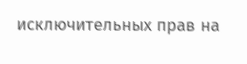исключительных прав на